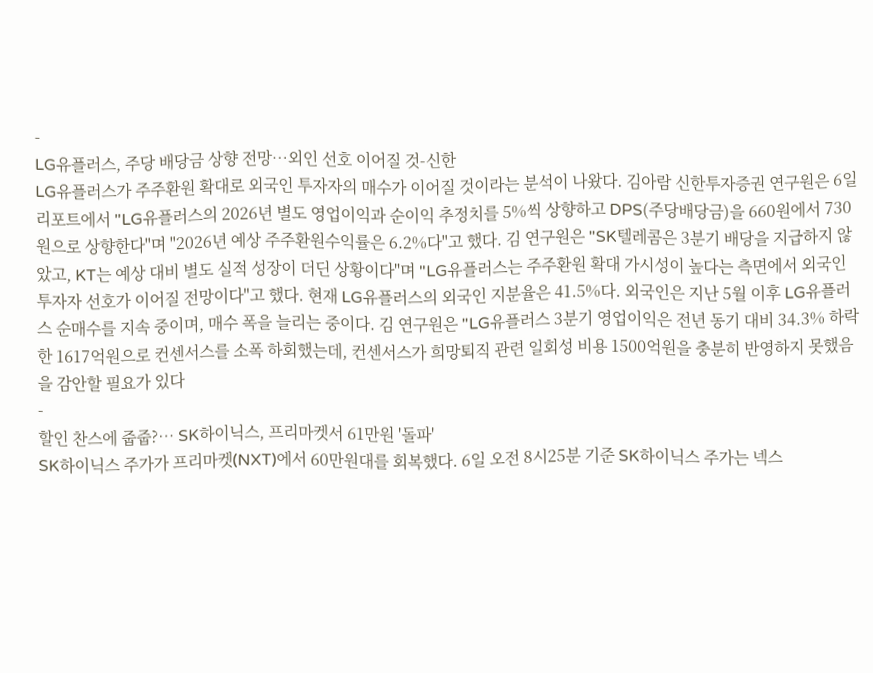-
LG유플러스, 주당 배당금 상향 전망…외인 선호 이어질 것-신한
LG유플러스가 주주환원 확대로 외국인 투자자의 매수가 이어질 것이라는 분석이 나왔다. 김아람 신한투자증권 연구원은 6일 리포트에서 "LG유플러스의 2026년 별도 영업이익과 순이익 추정치를 5%씩 상향하고 DPS(주당배당금)을 660원에서 730원으로 상향한다"며 "2026년 예상 주주환원수익률은 6.2%다"고 했다. 김 연구원은 "SK텔레콤은 3분기 배당을 지급하지 않았고, KT는 예상 대비 별도 실적 성장이 더딘 상황이다"며 "LG유플러스는 주주환원 확대 가시성이 높다는 측면에서 외국인 투자자 선호가 이어질 전망이다"고 했다. 현재 LG유플러스의 외국인 지분율은 41.5%다. 외국인은 지난 5월 이후 LG유플러스 순매수를 지속 중이며, 매수 폭을 늘리는 중이다. 김 연구원은 "LG유플러스 3분기 영업이익은 전년 동기 대비 34.3% 하락한 1617억원으로 컨센서스를 소폭 하회했는데, 컨센서스가 희망퇴직 관련 일회성 비용 1500억원을 충분히 반영하지 못했음을 감안할 필요가 있다
-
할인 찬스에 줍줍?… SK하이닉스, 프리마켓서 61만원 '돌파'
SK하이닉스 주가가 프리마켓(NXT)에서 60만원대를 회복했다. 6일 오전 8시25분 기준 SK하이닉스 주가는 넥스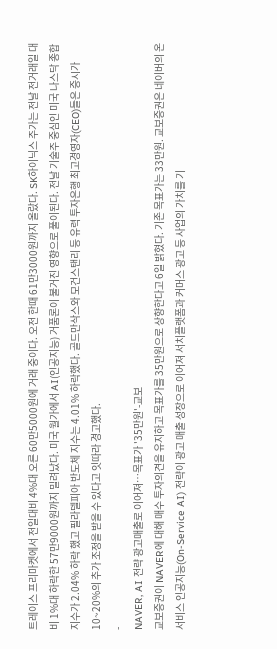트레이스 프리마켓에서 전일대비 4%대 오른 60만5000원에 거래 중이다. 오전 한때 61만3000원까지 올랐다. SK하이닉스 주가는 전날 전거래일 대비 1%대 하락한 57만9000원까지 밀려났다. 미국 월가에서 AI(인공지능) 거품론이 불거진 영향으로 풀이된다. 전날 기술주 중심인 미국 나스닥 종합지수가 2.04% 하락 했고 필라델피아 반도체 지수는 4.01% 하락했다. 골드만삭스와 모건스탠리 등 유력 투자은행 최고경영자(CEO)들은 증시가 10~20%의 추가 조정을 받을 수 있다고 잇따라 경고했다.
-
NAVER, AI 전략 광고매출로 이어져…목표가 '35만원'-교보
교보증권이 NAVER에 대해 매수 투자의견을 유지하고 목표가를 35만원으로 상향한다고 6일 밝혔다. 기존 목표가는 33만원. 교보증권은 네이버의 온서비스 인공지능(On-Service AI) 전략이 광고 매출 성장으로 이어져 서치플랫폼과 커머스 광고 등 사업의 가치를 기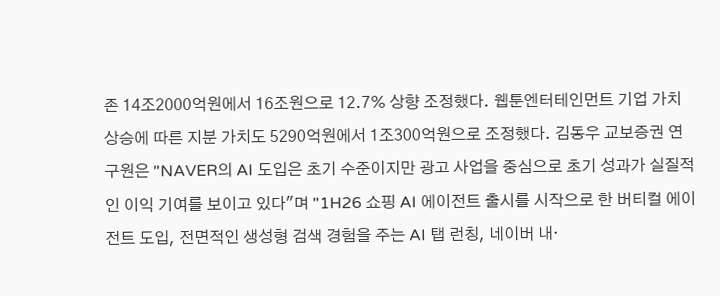존 14조2000억원에서 16조원으로 12.7% 상향 조정했다. 웹툰엔터테인먼트 기업 가치 상승에 따른 지분 가치도 5290억원에서 1조300억원으로 조정했다. 김동우 교보증권 연구원은 "NAVER의 AI 도입은 초기 수준이지만 광고 사업을 중심으로 초기 성과가 실질적인 이익 기여를 보이고 있다"며 "1H26 쇼핑 AI 에이전트 출시를 시작으로 한 버티컬 에이전트 도입, 전면적인 생성형 검색 경험을 주는 AI 탭 런칭, 네이버 내·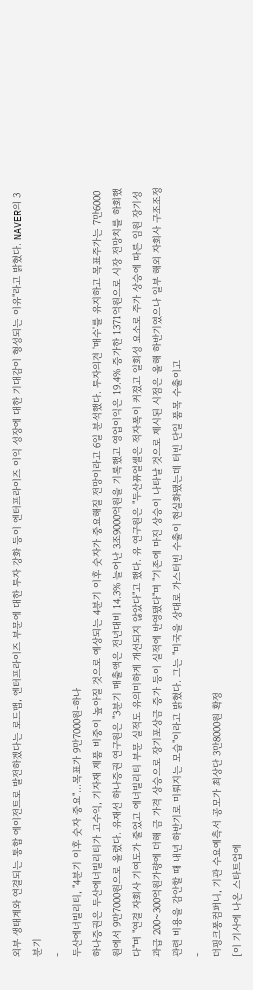외부 생태계와 연결되는 통합 에이전트로 발전하겠다는 로드맵, 엔터프라이즈 부문에 대한 투자 강화 등이 엔터프라이즈 이익 성장에 대한 기대감이 형성되는 이유"라고 밝혔다. NAVER의 3분기
-
두산에너빌리티, "4분기 이후 숫자 중요"…목표가 9만7000원-하나
하나증권은 두산에너빌리티가 고수익, 기자재 제품 비중이 높아질 것으로 예상되는 4분기 이후 숫자가 중요해질 전망이라고 6일 분석했다. 투자의견 '매수'를 유지하고 목표주가는 7만6000원에서 9만7000원으로 올렸다. 유재선 하나증권 연구원은 "3분기 매출액은 전년대비 14.3% 늘어난 3조9000억원을 기록했고 영업이익은 19.4% 증가한 1371억원으로 시장 전망치를 하회했다"며 "연결 자회사 기여도가 줄었고 에너빌리티 부문 실적도 유의미하게 개선되지 않았다"고 했다. 유 연구원은 "두산퓨얼셀은 적자폭이 커졌고 일회성 요소로 주가 상승에 따른 임원 장기성과급 200~300억원가량에 더해 금 가격 상승으로 장기포상금 증가 등이 실적에 반영됐다"며 "기존에 마진 상승이 나타날 것으로 제시된 시점은 올해 하반기였으나 일부 해외 자회사 구조조정 관련 비용을 감안할 때 내년 하반기로 미뤄지는 모습"이라고 밝혔다. 그는 "미국을 상대로 가스터빈 수출이 현실화됐는데 터빈 단일 품목 수출이고
-
더핑크퐁컴퍼니, 기관 수요예측서 공모가 최상단 3만8000원 확정
[이 기사에 나온 스타트업에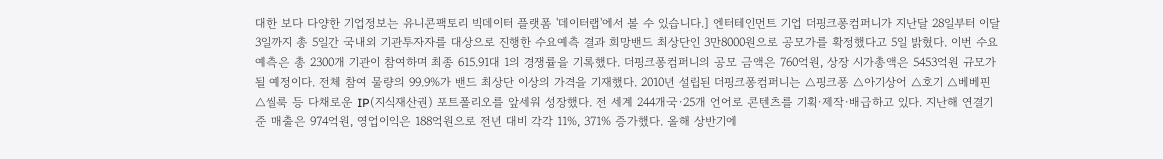대한 보다 다양한 기업정보는 유니콘팩토리 빅데이터 플랫폼 '데이터랩'에서 볼 수 있습니다.] 엔터테인먼트 기업 더핑크퐁컴퍼니가 지난달 28일부터 이달 3일까지 총 5일간 국내외 기관투자자를 대상으로 진행한 수요예측 결과 희망밴드 최상단인 3만8000원으로 공모가를 확정했다고 5일 밝혔다. 이번 수요예측은 총 2300개 기관이 참여하며 최종 615.91대 1의 경쟁률을 기록했다. 더핑크퐁컴퍼니의 공모 금액은 760억원, 상장 시가총액은 5453억원 규모가 될 예정이다. 전체 참여 물량의 99.9%가 밴드 최상단 이상의 가격을 기재했다. 2010년 설립된 더핑크퐁컴퍼니는 △핑크퐁 △아기상어 △호기 △베베핀 △씰룩 등 다채로운 IP(지식재산권) 포트폴리오를 앞세워 성장했다. 전 세계 244개국·25개 언어로 콘텐츠를 기획·제작·배급하고 있다. 지난해 연결기준 매출은 974억원, 영업이익은 188억원으로 전년 대비 각각 11%, 371% 증가했다. 올해 상반기에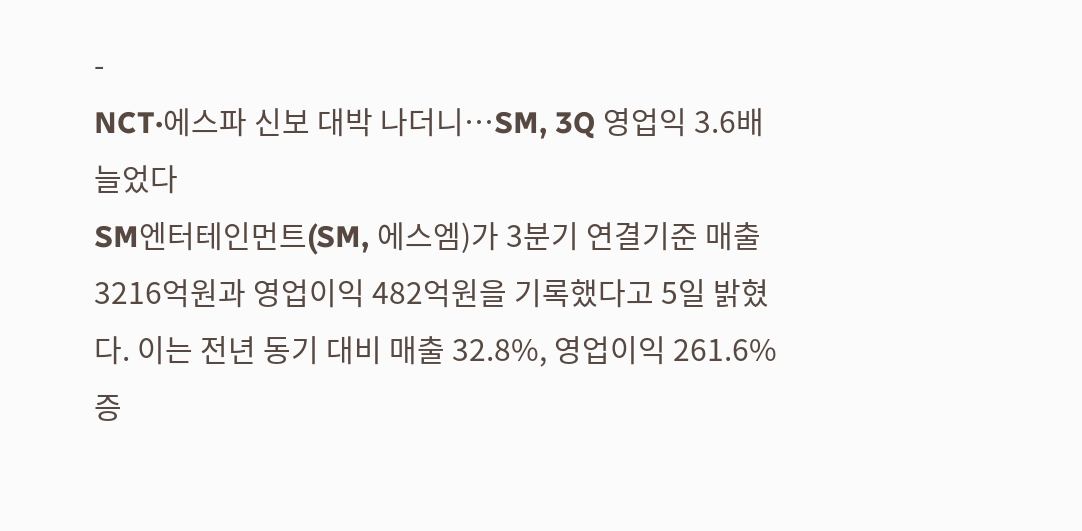-
NCT·에스파 신보 대박 나더니…SM, 3Q 영업익 3.6배 늘었다
SM엔터테인먼트(SM, 에스엠)가 3분기 연결기준 매출 3216억원과 영업이익 482억원을 기록했다고 5일 밝혔다. 이는 전년 동기 대비 매출 32.8%, 영업이익 261.6% 증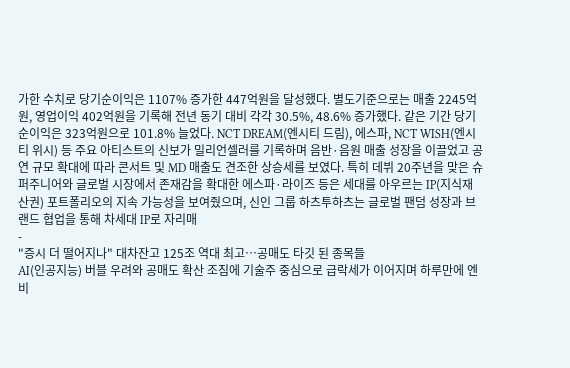가한 수치로 당기순이익은 1107% 증가한 447억원을 달성했다. 별도기준으로는 매출 2245억원, 영업이익 402억원을 기록해 전년 동기 대비 각각 30.5%, 48.6% 증가했다. 같은 기간 당기순이익은 323억원으로 101.8% 늘었다. NCT DREAM(엔시티 드림), 에스파, NCT WISH(엔시티 위시) 등 주요 아티스트의 신보가 밀리언셀러를 기록하며 음반·음원 매출 성장을 이끌었고 공연 규모 확대에 따라 콘서트 및 MD 매출도 견조한 상승세를 보였다. 특히 데뷔 20주년을 맞은 슈퍼주니어와 글로벌 시장에서 존재감을 확대한 에스파·라이즈 등은 세대를 아우르는 IP(지식재산권) 포트폴리오의 지속 가능성을 보여줬으며, 신인 그룹 하츠투하츠는 글로벌 팬덤 성장과 브랜드 협업을 통해 차세대 IP로 자리매
-
"증시 더 떨어지나" 대차잔고 125조 역대 최고…공매도 타깃 된 종목들
AI(인공지능) 버블 우려와 공매도 확산 조짐에 기술주 중심으로 급락세가 이어지며 하루만에 엔비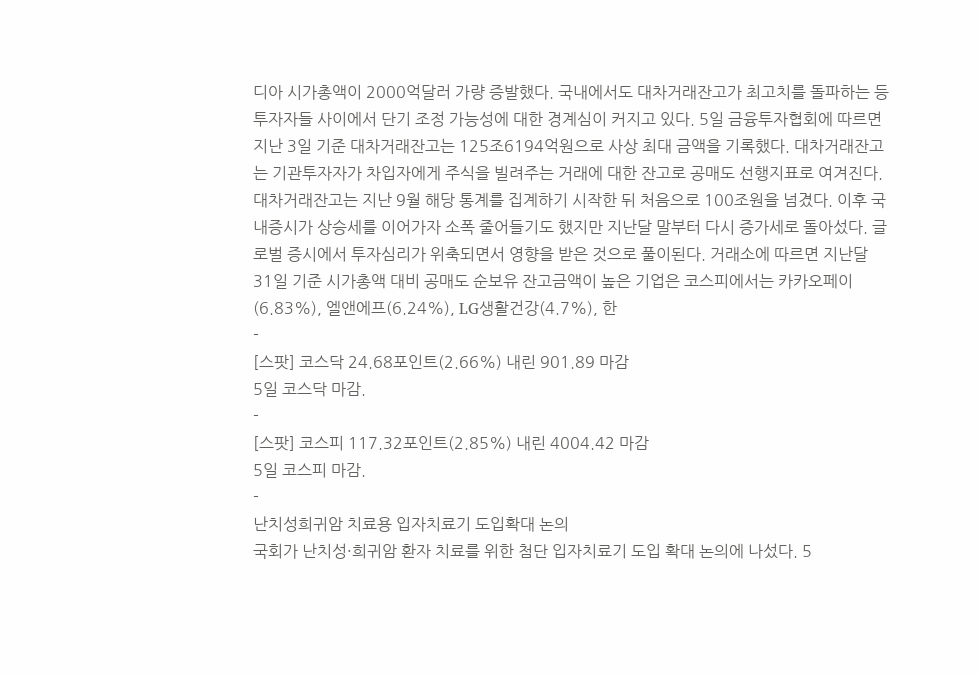디아 시가총액이 2000억달러 가량 증발했다. 국내에서도 대차거래잔고가 최고치를 돌파하는 등 투자자들 사이에서 단기 조정 가능성에 대한 경계심이 커지고 있다. 5일 금융투자협회에 따르면 지난 3일 기준 대차거래잔고는 125조6194억원으로 사상 최대 금액을 기록했다. 대차거래잔고는 기관투자자가 차입자에게 주식을 빌려주는 거래에 대한 잔고로 공매도 선행지표로 여겨진다. 대차거래잔고는 지난 9월 해당 통계를 집계하기 시작한 뒤 처음으로 100조원을 넘겼다. 이후 국내증시가 상승세를 이어가자 소폭 줄어들기도 했지만 지난달 말부터 다시 증가세로 돌아섰다. 글로벌 증시에서 투자심리가 위축되면서 영향을 받은 것으로 풀이된다. 거래소에 따르면 지난달 31일 기준 시가총액 대비 공매도 순보유 잔고금액이 높은 기업은 코스피에서는 카카오페이(6.83%), 엘앤에프(6.24%), LG생활건강(4.7%), 한
-
[스팟] 코스닥 24.68포인트(2.66%) 내린 901.89 마감
5일 코스닥 마감.
-
[스팟] 코스피 117.32포인트(2.85%) 내린 4004.42 마감
5일 코스피 마감.
-
난치성희귀암 치료용 입자치료기 도입확대 논의
국회가 난치성·희귀암 환자 치료를 위한 첨단 입자치료기 도입 확대 논의에 나섰다. 5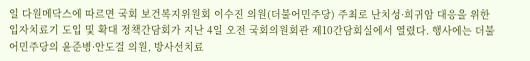일 다원메닥스에 따르면 국회 보건복지위원회 이수진 의원(더불어민주당) 주최로 난치성·희귀암 대응을 위한 입자치료기 도입 및 확대 정책간담회가 지난 4일 오전 국회의원회관 제10간담회실에서 열렸다. 행사에는 더불어민주당의 윤준병·안도걸 의원, 방사선치료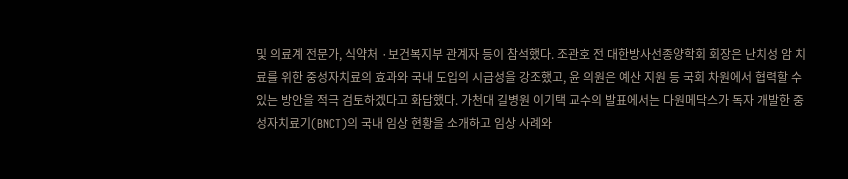및 의료계 전문가, 식약처 ·보건복지부 관계자 등이 참석했다. 조관호 전 대한방사선종양학회 회장은 난치성 암 치료를 위한 중성자치료의 효과와 국내 도입의 시급성을 강조했고, 윤 의원은 예산 지원 등 국회 차원에서 협력할 수 있는 방안을 적극 검토하겠다고 화답했다. 가천대 길병원 이기택 교수의 발표에서는 다원메닥스가 독자 개발한 중성자치료기(BNCT)의 국내 임상 현황을 소개하고 임상 사례와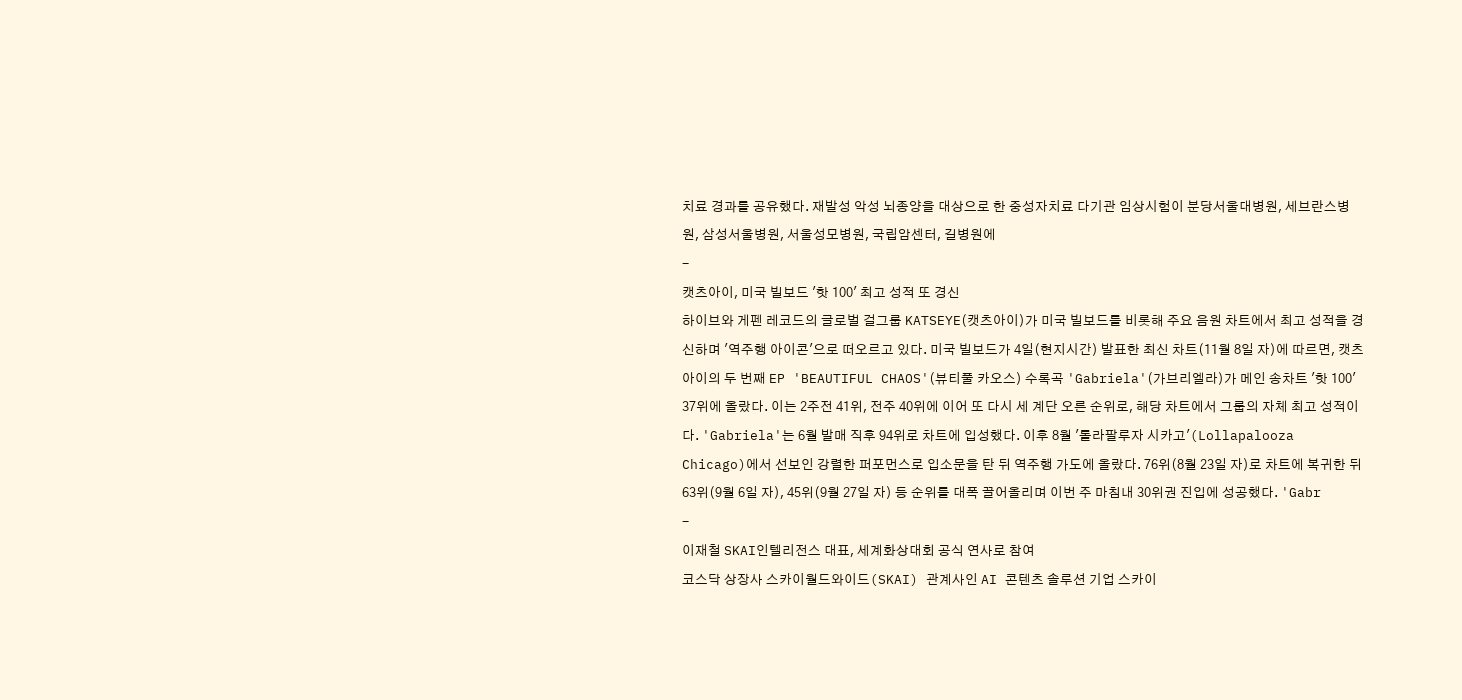치료 경과를 공유했다. 재발성 악성 뇌종양을 대상으로 한 중성자치료 다기관 임상시험이 분당서울대병원, 세브란스병원, 삼성서울병원, 서울성모병원, 국립암센터, 길병원에
-
캣츠아이, 미국 빌보드 '핫 100' 최고 성적 또 경신
하이브와 게펜 레코드의 글로벌 걸그룹 KATSEYE(캣츠아이)가 미국 빌보드를 비롯해 주요 음원 차트에서 최고 성적을 경신하며 '역주행 아이콘'으로 떠오르고 있다. 미국 빌보드가 4일(현지시간) 발표한 최신 차트(11월 8일 자)에 따르면, 캣츠아이의 두 번째 EP 'BEAUTIFUL CHAOS'(뷰티풀 카오스) 수록곡 'Gabriela'(가브리엘라)가 메인 송차트 '핫 100' 37위에 올랐다. 이는 2주전 41위, 전주 40위에 이어 또 다시 세 계단 오른 순위로, 해당 차트에서 그룹의 자체 최고 성적이다. 'Gabriela'는 6월 발매 직후 94위로 차트에 입성했다. 이후 8월 '롤라팔루자 시카고'(Lollapalooza Chicago)에서 선보인 강렬한 퍼포먼스로 입소문을 탄 뒤 역주행 가도에 올랐다. 76위(8월 23일 자)로 차트에 복귀한 뒤 63위(9월 6일 자), 45위(9월 27일 자) 등 순위를 대폭 끌어올리며 이번 주 마침내 30위권 진입에 성공했다. 'Gabr
-
이재철 SKAI인텔리전스 대표, 세계화상대회 공식 연사로 참여
코스닥 상장사 스카이월드와이드(SKAI) 관계사인 AI 콘텐츠 솔루션 기업 스카이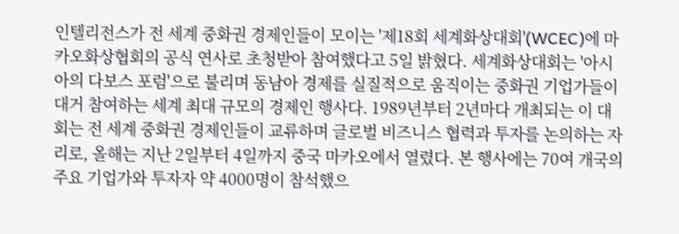인텔리전스가 전 세계 중화권 경제인들이 모이는 '제18회 세계화상대회'(WCEC)에 마카오화상협회의 공식 연사로 초청받아 참여했다고 5일 밝혔다. 세계화상대회는 '아시아의 다보스 포럼'으로 불리며 동남아 경제를 실질적으로 움직이는 중화권 기업가들이 대거 참여하는 세계 최대 규모의 경제인 행사다. 1989년부터 2년마다 개최되는 이 대회는 전 세계 중화권 경제인들이 교류하며 글로벌 비즈니스 협력과 투자를 논의하는 자리로, 올해는 지난 2일부터 4일까지 중국 마카오에서 열렸다. 본 행사에는 70여 개국의 주요 기업가와 투자자 약 4000명이 참석했으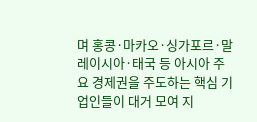며 홍콩·마카오·싱가포르·말레이시아·태국 등 아시아 주요 경제권을 주도하는 핵심 기업인들이 대거 모여 지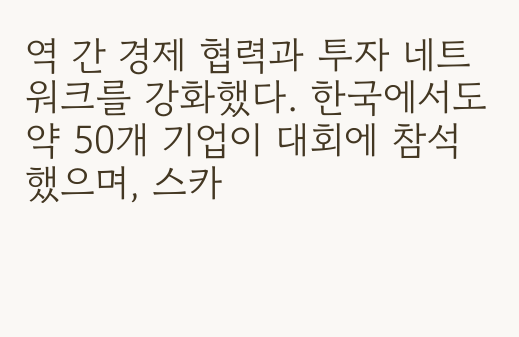역 간 경제 협력과 투자 네트워크를 강화했다. 한국에서도 약 50개 기업이 대회에 참석했으며, 스카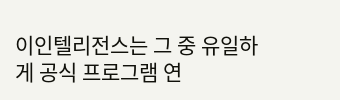이인텔리전스는 그 중 유일하게 공식 프로그램 연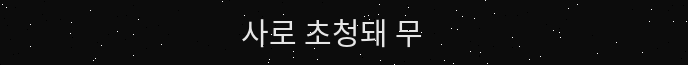사로 초청돼 무